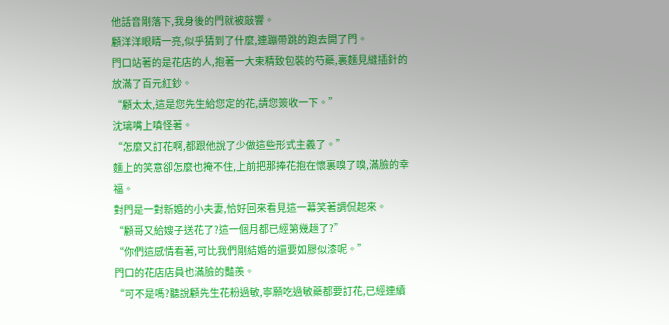他話音剛落下,我身後的門就被敲響。
顧洋洋眼睛一亮,似乎猜到了什麼,連蹦帶跳的跑去開了門。
門口站著的是花店的人,抱著一大束精致包裝的芍藥,裏麵見縫插針的放滿了百元紅鈔。
“顧太太,這是您先生給您定的花,請您簽收一下。”
沈璃嘴上嗔怪著。
“怎麼又訂花啊,都跟他說了少做這些形式主義了。”
麵上的笑意卻怎麼也掩不住,上前把那捧花抱在懷裏嗅了嗅,滿臉的幸福。
對門是一對新婚的小夫妻,恰好回來看見這一幕笑著調侃起來。
“顧哥又給嫂子送花了?這一個月都已經第幾趟了?”
“你們這感情看著,可比我們剛結婚的還要如膠似漆呢。”
門口的花店店員也滿臉的豔羨。
“可不是嗎?聽說顧先生花粉過敏,寧願吃過敏藥都要訂花,已經連續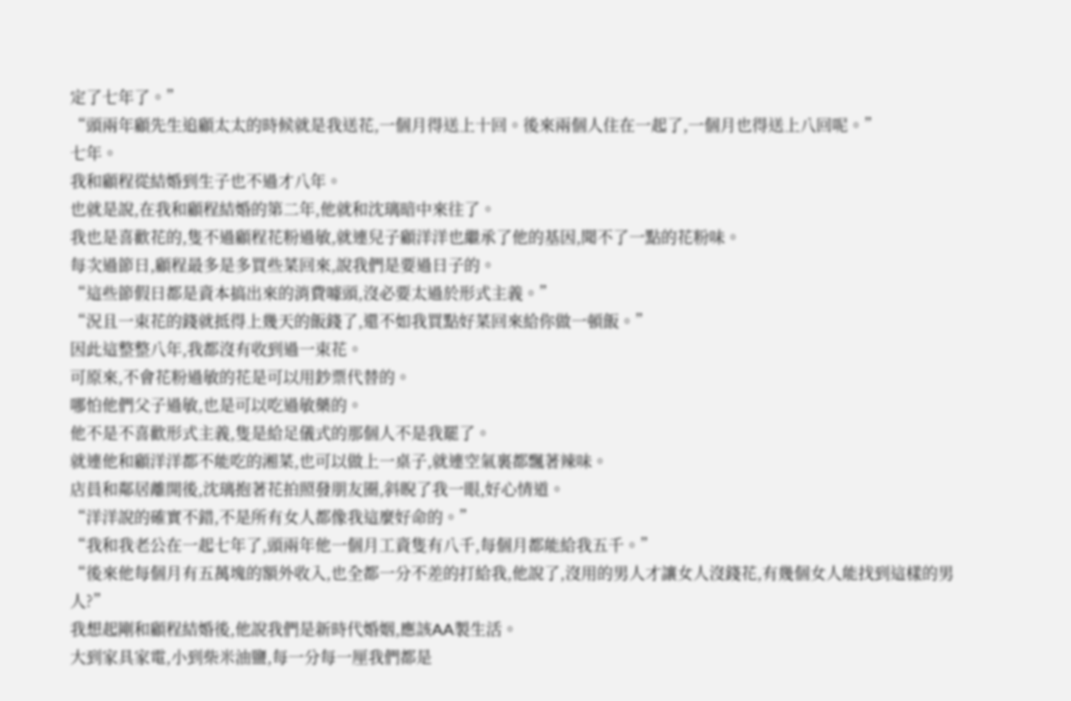定了七年了。”
“頭兩年顧先生追顧太太的時候就是我送花,一個月得送上十回。後來兩個人住在一起了,一個月也得送上八回呢。”
七年。
我和顧程從結婚到生子也不過才八年。
也就是說,在我和顧程結婚的第二年,他就和沈璃暗中來往了。
我也是喜歡花的,隻不過顧程花粉過敏,就連兒子顧洋洋也繼承了他的基因,聞不了一點的花粉味。
每次過節日,顧程最多是多買些菜回來,說我們是要過日子的。
“這些節假日都是資本搞出來的消費噱頭,沒必要太過於形式主義。”
“況且一束花的錢就抵得上幾天的飯錢了,還不如我買點好菜回來給你做一頓飯。”
因此這整整八年,我都沒有收到過一束花。
可原來,不會花粉過敏的花是可以用鈔票代替的。
哪怕他們父子過敏,也是可以吃過敏藥的。
他不是不喜歡形式主義,隻是給足儀式的那個人不是我罷了。
就連他和顧洋洋都不能吃的湘菜,也可以做上一桌子,就連空氣裏都飄著辣味。
店員和鄰居離開後,沈璃抱著花拍照發朋友圈,斜睨了我一眼,好心情道。
“洋洋說的確實不錯,不是所有女人都像我這麼好命的。”
“我和我老公在一起七年了,頭兩年他一個月工資隻有八千,每個月都能給我五千。”
“後來他每個月有五萬塊的額外收入,也全都一分不差的打給我,他說了,沒用的男人才讓女人沒錢花,有幾個女人能找到這樣的男人?”
我想起剛和顧程結婚後,他說我們是新時代婚姻,應該AA製生活。
大到家具家電,小到柴米油鹽,每一分每一厘我們都是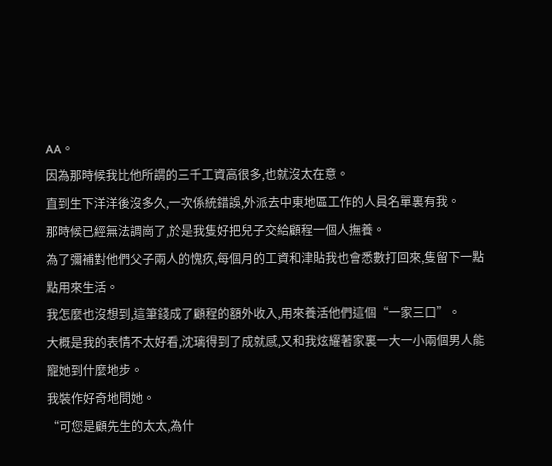AA。
因為那時候我比他所謂的三千工資高很多,也就沒太在意。
直到生下洋洋後沒多久,一次係統錯誤,外派去中東地區工作的人員名單裏有我。
那時候已經無法調崗了,於是我隻好把兒子交給顧程一個人撫養。
為了彌補對他們父子兩人的愧疚,每個月的工資和津貼我也會悉數打回來,隻留下一點點用來生活。
我怎麼也沒想到,這筆錢成了顧程的額外收入,用來養活他們這個“一家三口”。
大概是我的表情不太好看,沈璃得到了成就感,又和我炫耀著家裏一大一小兩個男人能寵她到什麼地步。
我裝作好奇地問她。
“可您是顧先生的太太,為什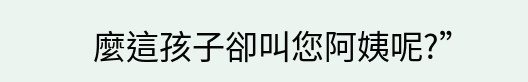麼這孩子卻叫您阿姨呢?”